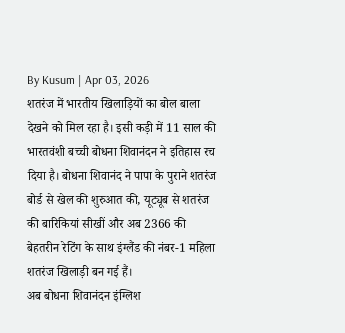By Kusum | Apr 03, 2026
शतरंज में भारतीय खिलाड़ियों का बोल बाला देखने को मिल रहा है। इसी कड़ी में 11 साल की भारतवंशी बच्ची बोधना शिवानंदन ने इतिहास रच दिया है। बोधना शिवानंद ने पापा के पुराने शतरंज बोर्ड से खेल की शुरुआत की, यूट्यूब से शतरंज की बारिकियां सीखीं और अब 2366 की बेहतरीन रेटिंग के साथ इंग्लैंड की नंबर-1 महिला शतरंज खिलाड़ी बन गई हैं।
अब बोधना शिवानंदन इंग्लिश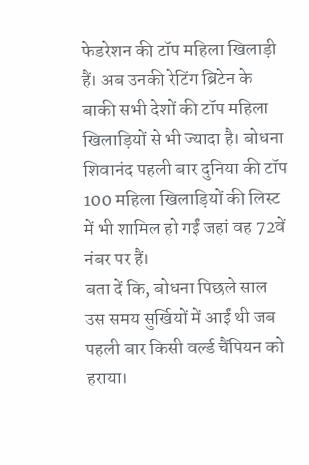फेडरेशन की टॉप महिला खिलाड़ी हैं। अब उनकी रेटिंग ब्रिटेन के बाकी सभी देशों की टॉप महिला खिलाड़ियों से भी ज्यादा है। बोधना शिवानंद पहली बार दुनिया की टॉप 100 महिला खिलाड़ियों की लिस्ट में भी शामिल हो गईं जहां वह 72वें नंबर पर हैं।
बता दें कि, बोधना पिछले साल उस समय सुर्खियों में आईं थी जब पहली बार किसी वर्ल्ड चैंपियन को हराया।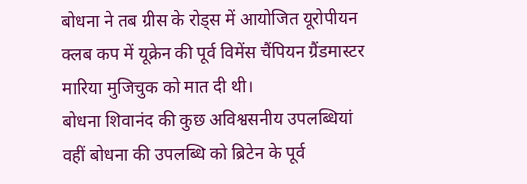बोधना ने तब ग्रीस के रोड्स में आयोजित यूरोपीयन क्लब कप में यूक्रेन की पूर्व विमेंस चैंपियन ग्रैंडमास्टर मारिया मुजिचुक को मात दी थी।
बोधना शिवानंद की कुछ अविश्वसनीय उपलब्धियां
वहीं बोधना की उपलब्धि को ब्रिटेन के पूर्व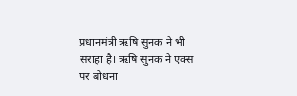प्रधानमंत्री ऋषि सुनक ने भी सराहा है। ऋषि सुनक ने एक्स पर बोधना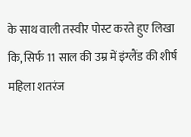के साथ वाली तस्वीर पोस्ट करते हुए लिखा कि, सिर्फ 11 साल की उम्र में इंग्लैंड की शीर्ष महिला शतरंज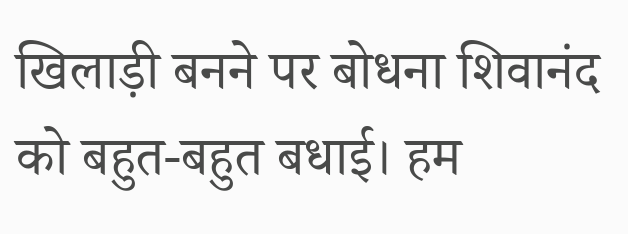खिलाड़ी बनने पर बोधना शिवानंद को बहुत-बहुत बधाई। हम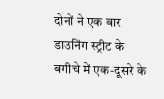दोनों ने एक बार डाउनिंग स्ट्रीट के बगीचे में एक-दूसरे के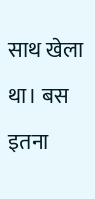साथ खेला था। बस इतना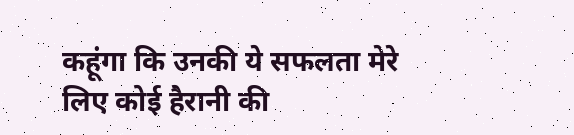कहूंगा कि उनकी ये सफलता मेरे लिए कोई हैरानी की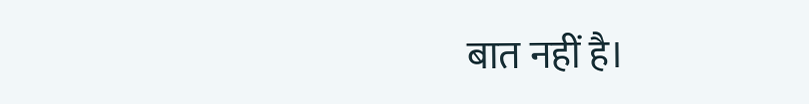बात नहीं है।